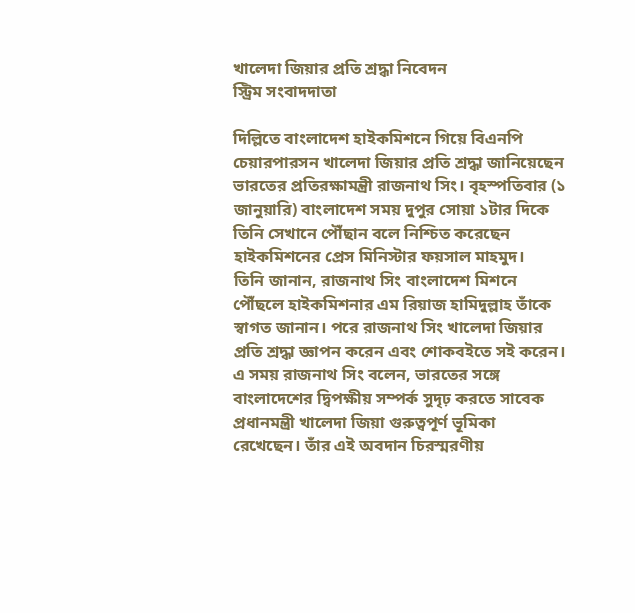খালেদা জিয়ার প্রতি শ্রদ্ধা নিবেদন
স্ট্রিম সংবাদদাতা

দিল্লিতে বাংলাদেশ হাইকমিশনে গিয়ে বিএনপি চেয়ারপারসন খালেদা জিয়ার প্রতি শ্রদ্ধা জানিয়েছেন ভারতের প্রতিরক্ষামন্ত্রী রাজনাথ সিং। বৃহস্পতিবার (১ জানুয়ারি) বাংলাদেশ সময় দুপুর সোয়া ১টার দিকে তিনি সেখানে পৌঁছান বলে নিশ্চিত করেছেন হাইকমিশনের প্রেস মিনিস্টার ফয়সাল মাহমুদ।
তিনি জানান, রাজনাথ সিং বাংলাদেশ মিশনে পৌঁছলে হাইকমিশনার এম রিয়াজ হামিদুল্লাহ তাঁকে স্বাগত জানান। পরে রাজনাথ সিং খালেদা জিয়ার প্রতি শ্রদ্ধা জ্ঞাপন করেন এবং শোকবইতে সই করেন।
এ সময় রাজনাথ সিং বলেন, ভারতের সঙ্গে বাংলাদেশের দ্বিপক্ষীয় সম্পর্ক সুদৃঢ় করতে সাবেক প্রধানমন্ত্রী খালেদা জিয়া গুরুত্বপূর্ণ ভূমিকা রেখেছেন। তাঁর এই অবদান চিরস্মরণীয়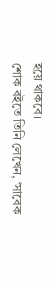হয়ে থাকবে।
শোক বইতে তিনি লেখেন, ‘সাবেক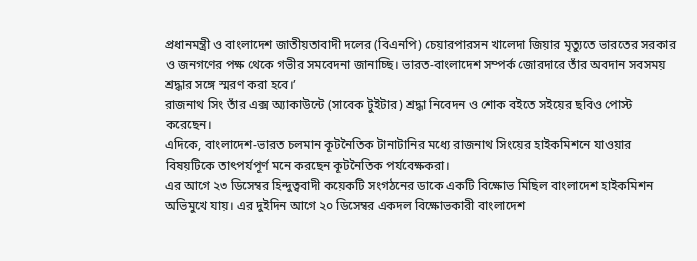প্রধানমন্ত্রী ও বাংলাদেশ জাতীয়তাবাদী দলের (বিএনপি) চেয়ারপারসন খালেদা জিয়ার মৃত্যুতে ভারতের সরকার ও জনগণের পক্ষ থেকে গভীর সমবেদনা জানাচ্ছি। ভারত-বাংলাদেশ সম্পর্ক জোরদারে তাঁর অবদান সবসময় শ্রদ্ধার সঙ্গে স্মরণ করা হবে।’
রাজনাথ সিং তাঁর এক্স অ্যাকাউন্টে (সাবেক টুইটার) শ্রদ্ধা নিবেদন ও শোক বইতে সইয়ের ছবিও পোস্ট করেছেন।
এদিকে, বাংলাদেশ-ভারত চলমান কূটনৈতিক টানাটানির মধ্যে রাজনাথ সিংয়ের হাইকমিশনে যাওয়ার বিষয়টিকে তাৎপর্যপূর্ণ মনে করছেন কূটনৈতিক পর্যবেক্ষকরা।
এর আগে ২৩ ডিসেম্বর হিন্দুত্ববাদী কয়েকটি সংগঠনের ডাকে একটি বিক্ষোভ মিছিল বাংলাদেশ হাইকমিশন অভিমুখে যায়। এর দুইদিন আগে ২০ ডিসেম্বর একদল বিক্ষোভকারী বাংলাদেশ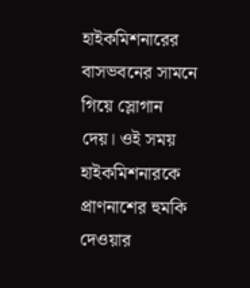হাইকমিশনারের বাসভবনের সামনে গিয়ে স্লোগান দেয়। ওই সময় হাইকমিশনারকে প্রাণনাশের হুমকি দেওয়ার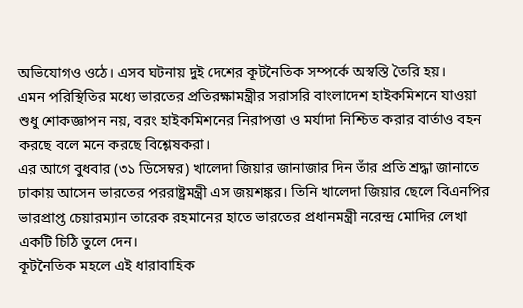অভিযোগও ওঠে। এসব ঘটনায় দুই দেশের কূটনৈতিক সম্পর্কে অস্বস্তি তৈরি হয়।
এমন পরিস্থিতির মধ্যে ভারতের প্রতিরক্ষামন্ত্রীর সরাসরি বাংলাদেশ হাইকমিশনে যাওয়া শুধু শোকজ্ঞাপন নয়, বরং হাইকমিশনের নিরাপত্তা ও মর্যাদা নিশ্চিত করার বার্তাও বহন করছে বলে মনে করছে বিশ্লেষকরা।
এর আগে বুধবার (৩১ ডিসেম্বর) খালেদা জিয়ার জানাজার দিন তাঁর প্রতি শ্রদ্ধা জানাতে ঢাকায় আসেন ভারতের পররাষ্ট্রমন্ত্রী এস জয়শঙ্কর। তিনি খালেদা জিয়ার ছেলে বিএনপির ভারপ্রাপ্ত চেয়ারম্যান তারেক রহমানের হাতে ভারতের প্রধানমন্ত্রী নরেন্দ্র মোদির লেখা একটি চিঠি তুলে দেন।
কূটনৈতিক মহলে এই ধারাবাহিক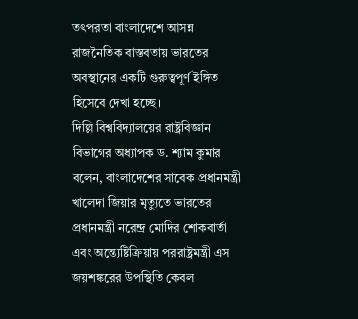তৎপরতা বাংলাদেশে আসন্ন রাজনৈতিক বাস্তবতায় ভারতের অবস্থানের একটি গুরুত্বপূর্ণ ইঙ্গিত হিসেবে দেখা হচ্ছে।
দিল্লি বিশ্ববিদ্যালয়ের রাষ্ট্রবিজ্ঞান বিভাগের অধ্যাপক ড. শ্যাম কুমার বলেন, বাংলাদেশের সাবেক প্রধানমন্ত্রী খালেদা জিয়ার মৃত্যুতে ভারতের প্রধানমন্ত্রী নরেন্দ্র মোদির শোকবার্তা এবং অন্ত্যেষ্টিক্রিয়ায় পররাষ্ট্রমন্ত্রী এস জয়শঙ্করের উপস্থিতি কেবল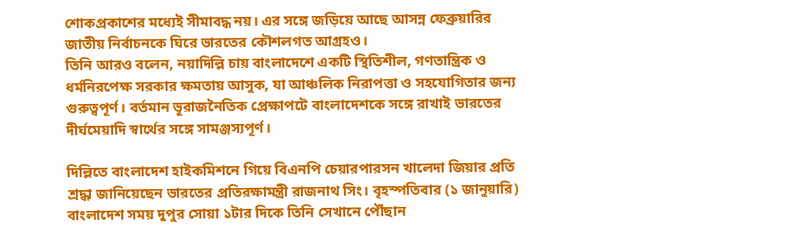শোকপ্রকাশের মধ্যেই সীমাবদ্ধ নয়। এর সঙ্গে জড়িয়ে আছে আসন্ন ফেব্রুয়ারির জাতীয় নির্বাচনকে ঘিরে ভারতের কৌশলগত আগ্রহও।
তিনি আরও বলেন, নয়াদিল্লি চায় বাংলাদেশে একটি স্থিতিশীল, গণতান্ত্রিক ও ধর্মনিরপেক্ষ সরকার ক্ষমতায় আসুক, যা আঞ্চলিক নিরাপত্তা ও সহযোগিতার জন্য গুরুত্বপূর্ণ। বর্তমান ভূরাজনৈতিক প্রেক্ষাপটে বাংলাদেশকে সঙ্গে রাখাই ভারতের দীর্ঘমেয়াদি স্বার্থের সঙ্গে সামঞ্জস্যপূর্ণ।

দিল্লিতে বাংলাদেশ হাইকমিশনে গিয়ে বিএনপি চেয়ারপারসন খালেদা জিয়ার প্রতি শ্রদ্ধা জানিয়েছেন ভারতের প্রতিরক্ষামন্ত্রী রাজনাথ সিং। বৃহস্পতিবার (১ জানুয়ারি) বাংলাদেশ সময় দুপুর সোয়া ১টার দিকে তিনি সেখানে পৌঁছান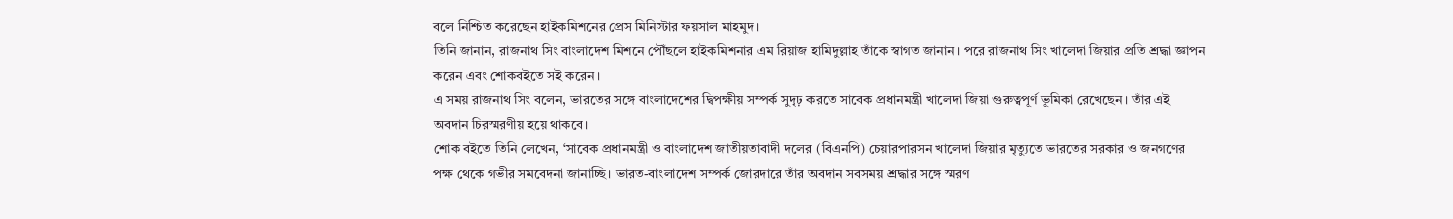বলে নিশ্চিত করেছেন হাইকমিশনের প্রেস মিনিস্টার ফয়সাল মাহমুদ।
তিনি জানান, রাজনাথ সিং বাংলাদেশ মিশনে পৌঁছলে হাইকমিশনার এম রিয়াজ হামিদুল্লাহ তাঁকে স্বাগত জানান। পরে রাজনাথ সিং খালেদা জিয়ার প্রতি শ্রদ্ধা জ্ঞাপন করেন এবং শোকবইতে সই করেন।
এ সময় রাজনাথ সিং বলেন, ভারতের সঙ্গে বাংলাদেশের দ্বিপক্ষীয় সম্পর্ক সুদৃঢ় করতে সাবেক প্রধানমন্ত্রী খালেদা জিয়া গুরুত্বপূর্ণ ভূমিকা রেখেছেন। তাঁর এই অবদান চিরস্মরণীয় হয়ে থাকবে।
শোক বইতে তিনি লেখেন, ‘সাবেক প্রধানমন্ত্রী ও বাংলাদেশ জাতীয়তাবাদী দলের (বিএনপি) চেয়ারপারসন খালেদা জিয়ার মৃত্যুতে ভারতের সরকার ও জনগণের পক্ষ থেকে গভীর সমবেদনা জানাচ্ছি। ভারত-বাংলাদেশ সম্পর্ক জোরদারে তাঁর অবদান সবসময় শ্রদ্ধার সঙ্গে স্মরণ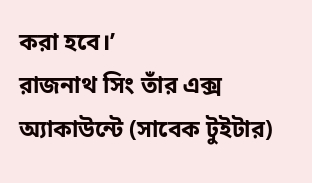করা হবে।’
রাজনাথ সিং তাঁর এক্স অ্যাকাউন্টে (সাবেক টুইটার)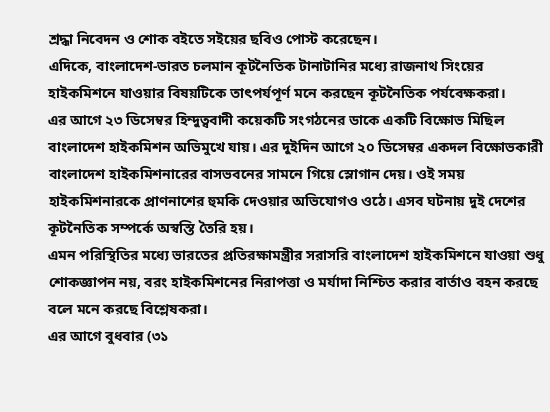শ্রদ্ধা নিবেদন ও শোক বইতে সইয়ের ছবিও পোস্ট করেছেন।
এদিকে, বাংলাদেশ-ভারত চলমান কূটনৈতিক টানাটানির মধ্যে রাজনাথ সিংয়ের হাইকমিশনে যাওয়ার বিষয়টিকে তাৎপর্যপূর্ণ মনে করছেন কূটনৈতিক পর্যবেক্ষকরা।
এর আগে ২৩ ডিসেম্বর হিন্দুত্ববাদী কয়েকটি সংগঠনের ডাকে একটি বিক্ষোভ মিছিল বাংলাদেশ হাইকমিশন অভিমুখে যায়। এর দুইদিন আগে ২০ ডিসেম্বর একদল বিক্ষোভকারী বাংলাদেশ হাইকমিশনারের বাসভবনের সামনে গিয়ে স্লোগান দেয়। ওই সময় হাইকমিশনারকে প্রাণনাশের হুমকি দেওয়ার অভিযোগও ওঠে। এসব ঘটনায় দুই দেশের কূটনৈতিক সম্পর্কে অস্বস্তি তৈরি হয়।
এমন পরিস্থিতির মধ্যে ভারতের প্রতিরক্ষামন্ত্রীর সরাসরি বাংলাদেশ হাইকমিশনে যাওয়া শুধু শোকজ্ঞাপন নয়, বরং হাইকমিশনের নিরাপত্তা ও মর্যাদা নিশ্চিত করার বার্তাও বহন করছে বলে মনে করছে বিশ্লেষকরা।
এর আগে বুধবার (৩১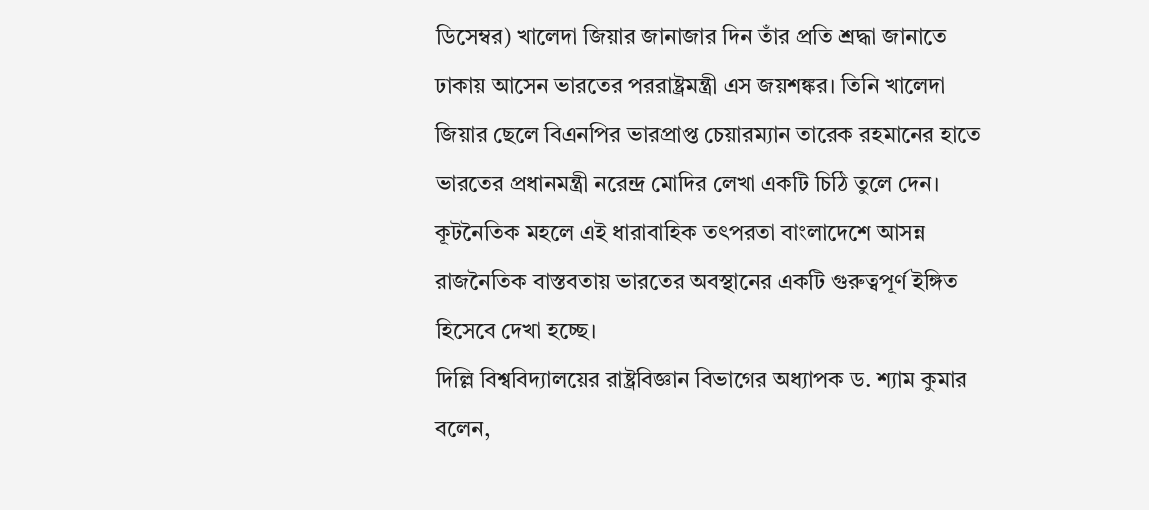ডিসেম্বর) খালেদা জিয়ার জানাজার দিন তাঁর প্রতি শ্রদ্ধা জানাতে ঢাকায় আসেন ভারতের পররাষ্ট্রমন্ত্রী এস জয়শঙ্কর। তিনি খালেদা জিয়ার ছেলে বিএনপির ভারপ্রাপ্ত চেয়ারম্যান তারেক রহমানের হাতে ভারতের প্রধানমন্ত্রী নরেন্দ্র মোদির লেখা একটি চিঠি তুলে দেন।
কূটনৈতিক মহলে এই ধারাবাহিক তৎপরতা বাংলাদেশে আসন্ন রাজনৈতিক বাস্তবতায় ভারতের অবস্থানের একটি গুরুত্বপূর্ণ ইঙ্গিত হিসেবে দেখা হচ্ছে।
দিল্লি বিশ্ববিদ্যালয়ের রাষ্ট্রবিজ্ঞান বিভাগের অধ্যাপক ড. শ্যাম কুমার বলেন,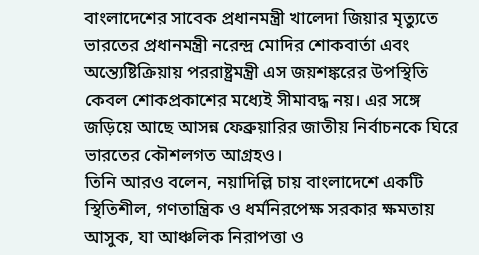বাংলাদেশের সাবেক প্রধানমন্ত্রী খালেদা জিয়ার মৃত্যুতে ভারতের প্রধানমন্ত্রী নরেন্দ্র মোদির শোকবার্তা এবং অন্ত্যেষ্টিক্রিয়ায় পররাষ্ট্রমন্ত্রী এস জয়শঙ্করের উপস্থিতি কেবল শোকপ্রকাশের মধ্যেই সীমাবদ্ধ নয়। এর সঙ্গে জড়িয়ে আছে আসন্ন ফেব্রুয়ারির জাতীয় নির্বাচনকে ঘিরে ভারতের কৌশলগত আগ্রহও।
তিনি আরও বলেন, নয়াদিল্লি চায় বাংলাদেশে একটি স্থিতিশীল, গণতান্ত্রিক ও ধর্মনিরপেক্ষ সরকার ক্ষমতায় আসুক, যা আঞ্চলিক নিরাপত্তা ও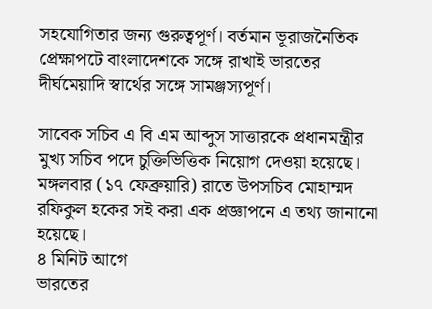সহযোগিতার জন্য গুরুত্বপূর্ণ। বর্তমান ভূরাজনৈতিক প্রেক্ষাপটে বাংলাদেশকে সঙ্গে রাখাই ভারতের দীর্ঘমেয়াদি স্বার্থের সঙ্গে সামঞ্জস্যপূর্ণ।

সাবেক সচিব এ বি এম আব্দুস সাত্তারকে প্রধানমন্ত্রীর মুখ্য সচিব পদে চুক্তিভিত্তিক নিয়োগ দেওয়া হয়েছে। মঙ্গলবার (১৭ ফেব্রুয়ারি) রাতে উপসচিব মোহাম্মদ রফিকুল হকের সই করা এক প্রজ্ঞাপনে এ তথ্য জানানো হয়েছে।
৪ মিনিট আগে
ভারতের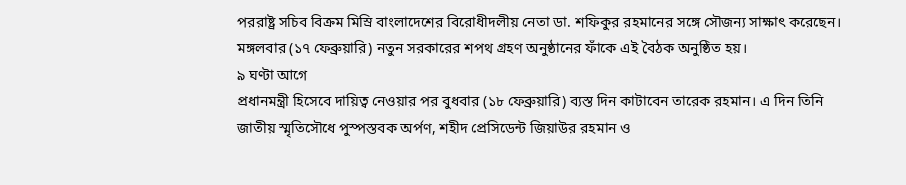পররাষ্ট্র সচিব বিক্রম মিস্রি বাংলাদেশের বিরোধীদলীয় নেতা ডা. শফিকুর রহমানের সঙ্গে সৌজন্য সাক্ষাৎ করেছেন। মঙ্গলবার (১৭ ফেব্রুয়ারি) নতুন সরকারের শপথ গ্রহণ অনুষ্ঠানের ফাঁকে এই বৈঠক অনুষ্ঠিত হয়।
৯ ঘণ্টা আগে
প্রধানমন্ত্রী হিসেবে দায়িত্ব নেওয়ার পর বুধবার (১৮ ফেব্রুয়ারি) ব্যস্ত দিন কাটাবেন তারেক রহমান। এ দিন তিনি জাতীয় স্মৃতিসৌধে পুস্পস্তবক অর্পণ, শহীদ প্রেসিডেন্ট জিয়াউর রহমান ও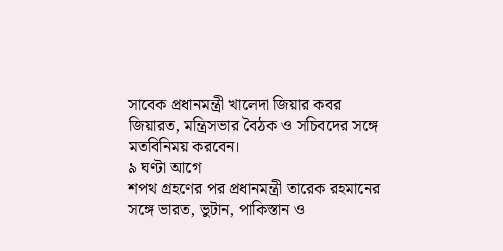সাবেক প্রধানমন্ত্রী খালেদা জিয়ার কবর জিয়ারত, মন্ত্রিসভার বৈঠক ও সচিবদের সঙ্গে মতবিনিময় করবেন।
৯ ঘণ্টা আগে
শপথ গ্রহণের পর প্রধানমন্ত্রী তারেক রহমানের সঙ্গে ভারত, ভুটান, পাকিস্তান ও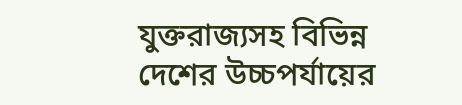যুক্তরাজ্যসহ বিভিন্ন দেশের উচ্চপর্যায়ের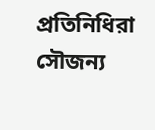প্রতিনিধিরা সৌজন্য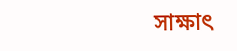সাক্ষাৎ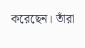করেছেন। তাঁরা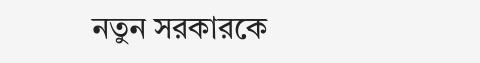নতুন সরকারকে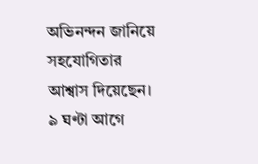অভিনন্দন জানিয়ে সহযোগিতার আশ্বাস দিয়েছেন।
৯ ঘণ্টা আগে